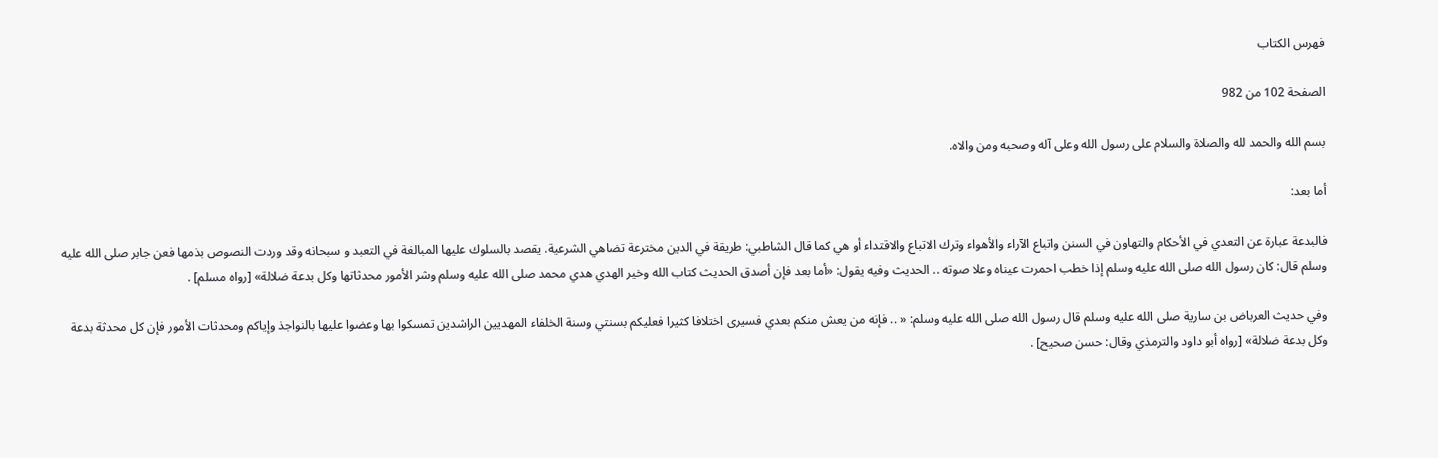فهرس الكتاب

الصفحة 102 من 982

بسم الله والحمد لله والصلاة والسلام على رسول الله وعلى آله وصحبه ومن والاه.

أما بعد:

فالبدعة عبارة عن التعدي في الأحكام والتهاون في السنن واتباع الآراء والأهواء وترك الاتباع والاقتداء أو هي كما قال الشاطبي: طريقة في الدين مخترعة تضاهي الشرعية. يقصد بالسلوك عليها المبالغة في التعبد و سبحانه وقد وردت النصوص بذمها فعن جابر صلى الله عليه وسلم قال: كان رسول الله صلى الله عليه وسلم إذا خطب احمرت عيناه وعلا صوته .. الحديث وفيه يقول: «أما بعد فإن أصدق الحديث كتاب الله وخير الهدي هدي محمد صلى الله عليه وسلم وشر الأمور محدثاتها وكل بدعة ضلالة» [رواه مسلم] .

وفي حديث العرباض بن سارية صلى الله عليه وسلم قال رسول الله صلى الله عليه وسلم: « .. فإنه من يعش منكم بعدي فسيرى اختلافا كثيرا فعليكم بسنتي وسنة الخلفاء المهديين الراشدين تمسكوا بها وعضوا عليها بالنواجذ وإياكم ومحدثات الأمور فإن كل محدثة بدعة وكل بدعة ضلالة» [رواه أبو داود والترمذي وقال: حسن صحيح] .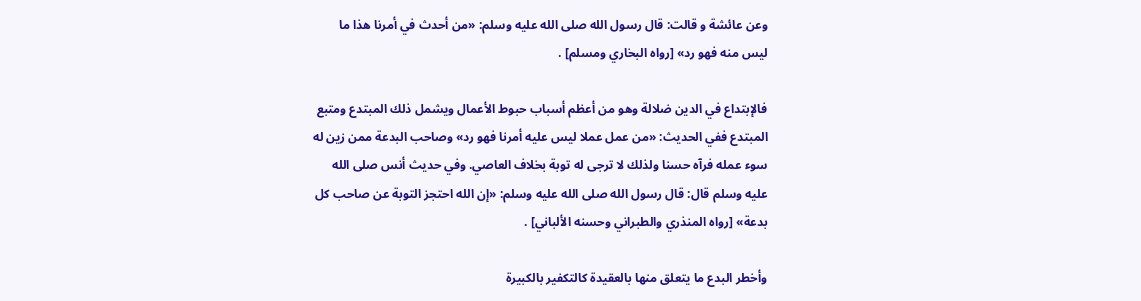وعن عائشة و قالت: قال رسول الله صلى الله عليه وسلم: «من أحدث في أمرنا هذا ما ليس منه فهو رد» [رواه البخاري ومسلم] .

فالإبتداع في الدين ضلالة وهو من أعظم أسباب حبوط الأعمال ويشمل ذلك المبتدع ومتبع المبتدع ففي الحديث: «من عمل عملا ليس عليه أمرنا فهو رد» وصاحب البدعة ممن زين له سوء عمله فرآه حسنا ولذلك لا ترجى له توبة بخلاف العاصي. وفي حديث أنس صلى الله عليه وسلم قال: قال رسول الله صلى الله عليه وسلم: «إن الله احتجز التوبة عن صاحب كل بدعة» [رواه المنذري والطبراني وحسنه الألباني] .

وأخطر البدع ما يتعلق منها بالعقيدة كالتكفير بالكبيرة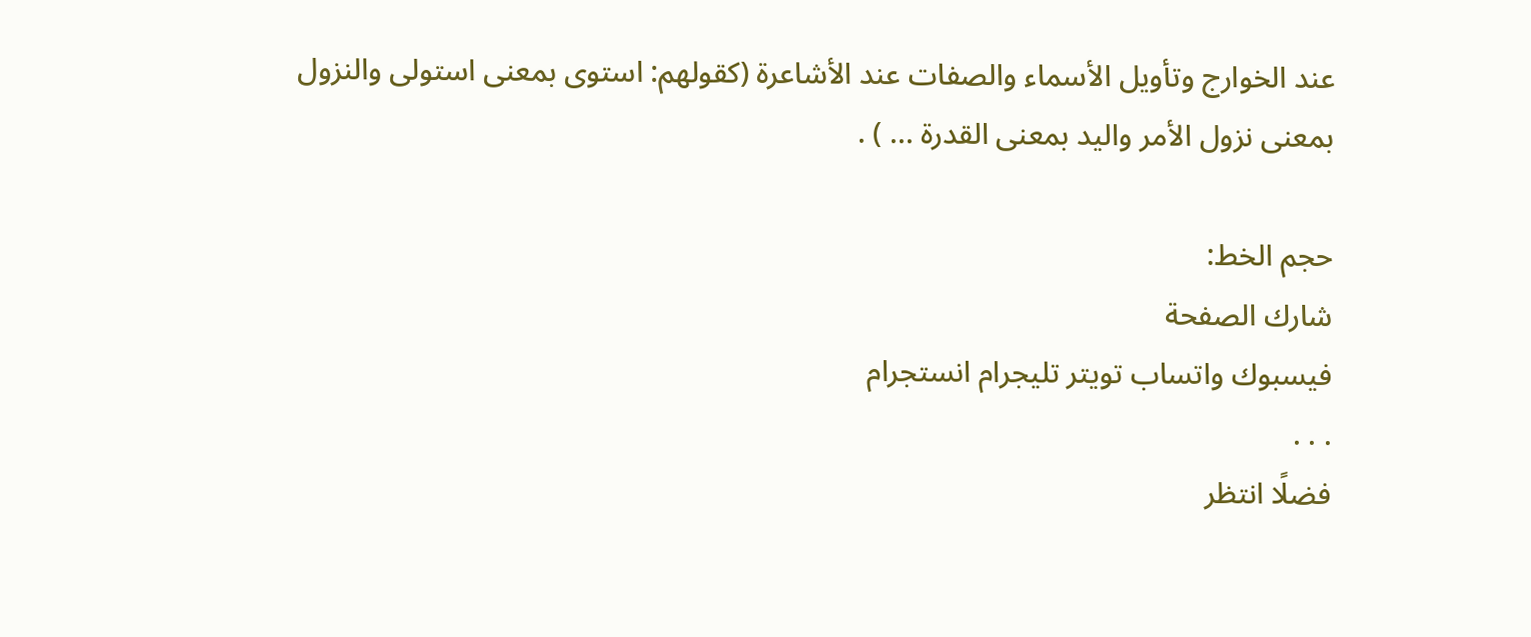عند الخوارج وتأويل الأسماء والصفات عند الأشاعرة (كقولهم: استوى بمعنى استولى والنزول بمعنى نزول الأمر واليد بمعنى القدرة ... ) .

حجم الخط:
شارك الصفحة
فيسبوك واتساب تويتر تليجرام انستجرام
. . .
فضلًا انتظر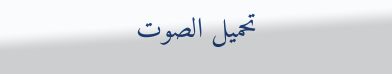تحميل الصوت